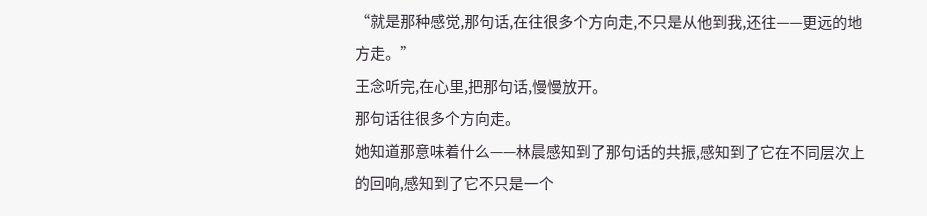“就是那种感觉,那句话,在往很多个方向走,不只是从他到我,还往——更远的地方走。”
王念听完,在心里,把那句话,慢慢放开。
那句话往很多个方向走。
她知道那意味着什么——林晨感知到了那句话的共振,感知到了它在不同层次上的回响,感知到了它不只是一个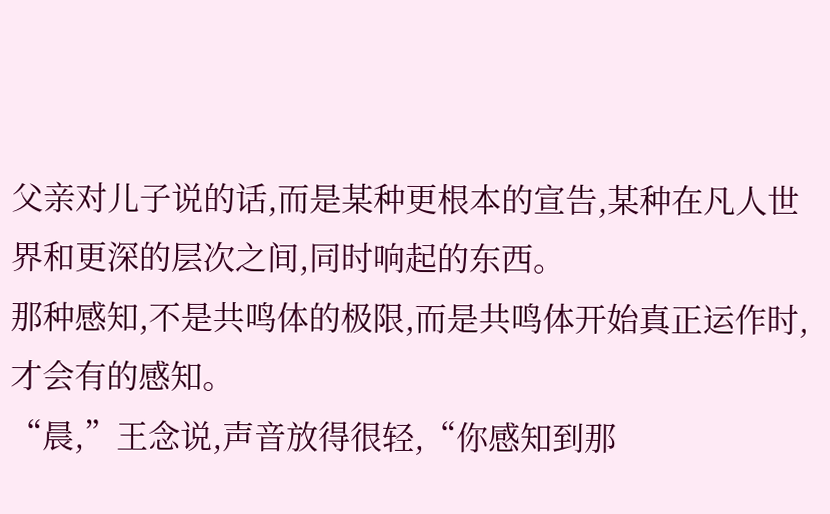父亲对儿子说的话,而是某种更根本的宣告,某种在凡人世界和更深的层次之间,同时响起的东西。
那种感知,不是共鸣体的极限,而是共鸣体开始真正运作时,才会有的感知。
“晨,”王念说,声音放得很轻,“你感知到那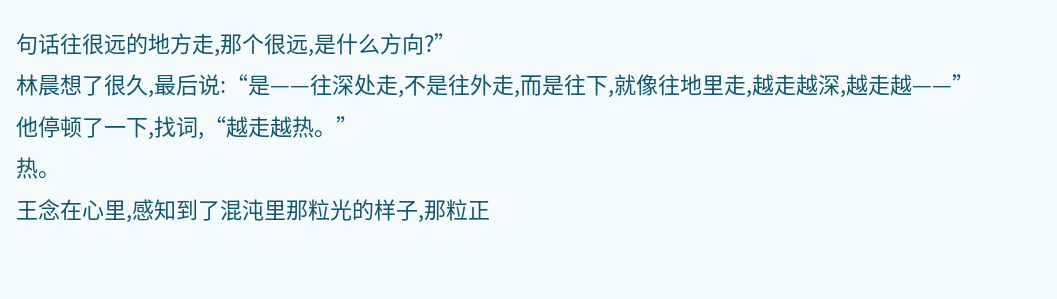句话往很远的地方走,那个很远,是什么方向?”
林晨想了很久,最后说:“是——往深处走,不是往外走,而是往下,就像往地里走,越走越深,越走越——”
他停顿了一下,找词,“越走越热。”
热。
王念在心里,感知到了混沌里那粒光的样子,那粒正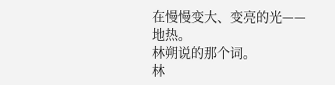在慢慢变大、变亮的光——
地热。
林朔说的那个词。
林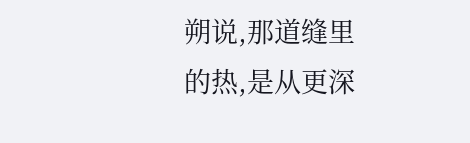朔说,那道缝里的热,是从更深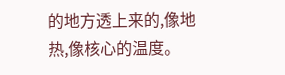的地方透上来的,像地热,像核心的温度。